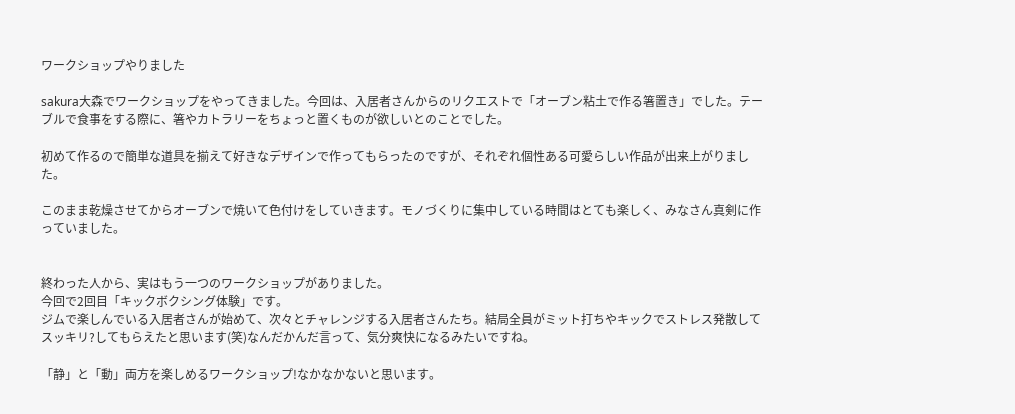ワークショップやりました

sakura大森でワークショップをやってきました。今回は、入居者さんからのリクエストで「オーブン粘土で作る箸置き」でした。テーブルで食事をする際に、箸やカトラリーをちょっと置くものが欲しいとのことでした。

初めて作るので簡単な道具を揃えて好きなデザインで作ってもらったのですが、それぞれ個性ある可愛らしい作品が出来上がりました。

このまま乾燥させてからオーブンで焼いて色付けをしていきます。モノづくりに集中している時間はとても楽しく、みなさん真剣に作っていました。


終わった人から、実はもう一つのワークショップがありました。
今回で2回目「キックボクシング体験」です。
ジムで楽しんでいる入居者さんが始めて、次々とチャレンジする入居者さんたち。結局全員がミット打ちやキックでストレス発散してスッキリ?してもらえたと思います(笑)なんだかんだ言って、気分爽快になるみたいですね。

「静」と「動」両方を楽しめるワークショップ!なかなかないと思います。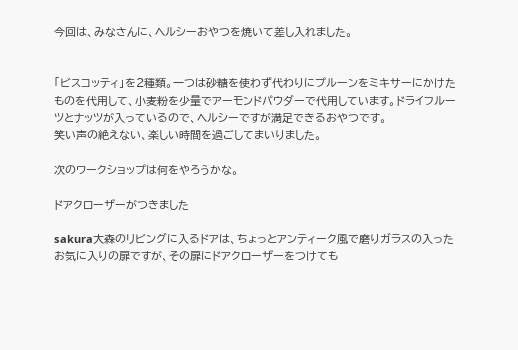今回は、みなさんに、ヘルシーおやつを焼いて差し入れました。


「ビスコッティ」を2種類。一つは砂糖を使わず代わりにプルーンをミキサーにかけたものを代用して、小麦粉を少量でアーモンドパウダーで代用しています。ドライフルーツとナッツが入っているので、ヘルシーですが満足できるおやつです。
笑い声の絶えない、楽しい時間を過ごしてまいりました。

次のワークショップは何をやろうかな。

ドアクローザーがつきました

sakura大森のリビングに入るドアは、ちょっとアンティーク風で磨りガラスの入ったお気に入りの扉ですが、その扉にドアクローザーをつけても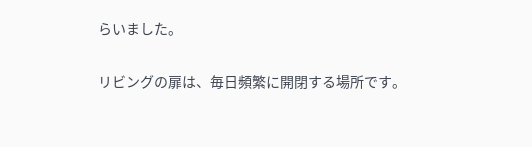らいました。

リビングの扉は、毎日頻繁に開閉する場所です。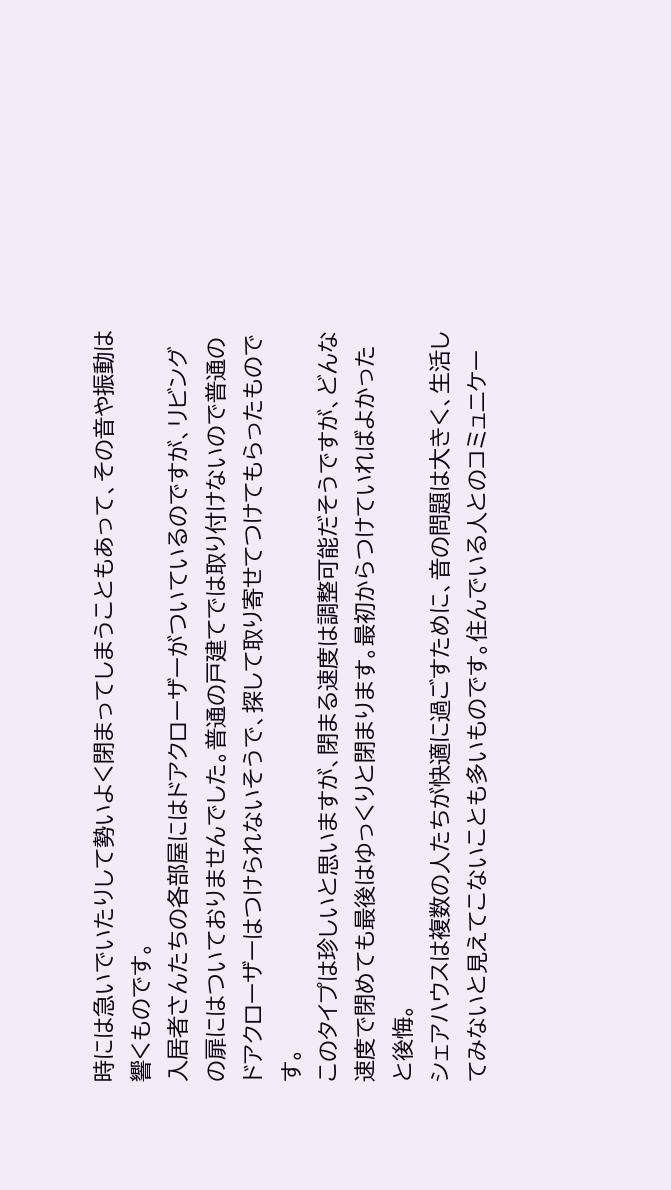時には急いでいたりして勢いよく閉まってしまうこともあって、その音や振動は響くものです。
入居者さんたちの各部屋にはドアクローザーがついているのですが、リビングの扉にはついておりませんでした。普通の戸建てでは取り付けないので普通のドアクローザーはつけられないそうで、探して取り寄せてつけてもらったものです。
このタイプは珍しいと思いますが、閉まる速度は調整可能だそうですが、どんな速度で閉めても最後はゆっくりと閉まります。最初からつけていればよかったと後悔。
シェアハウスは複数の人たちが快適に過ごすために、音の問題は大きく、生活してみないと見えてこないことも多いものです。住んでいる人とのコミュニケー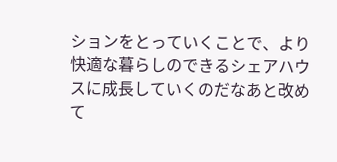ションをとっていくことで、より快適な暮らしのできるシェアハウスに成長していくのだなあと改めて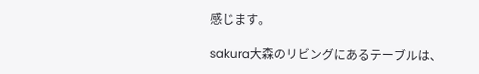感じます。

sakura大森のリビングにあるテーブルは、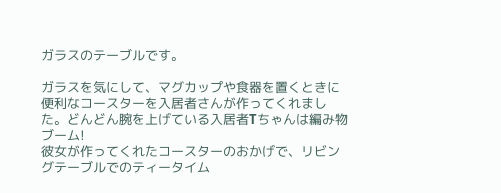ガラスのテーブルです。

ガラスを気にして、マグカップや食器を置くときに便利なコースターを入居者さんが作ってくれました。どんどん腕を上げている入居者Tちゃんは編み物ブーム!
彼女が作ってくれたコースターのおかげで、リビングテーブルでのティータイム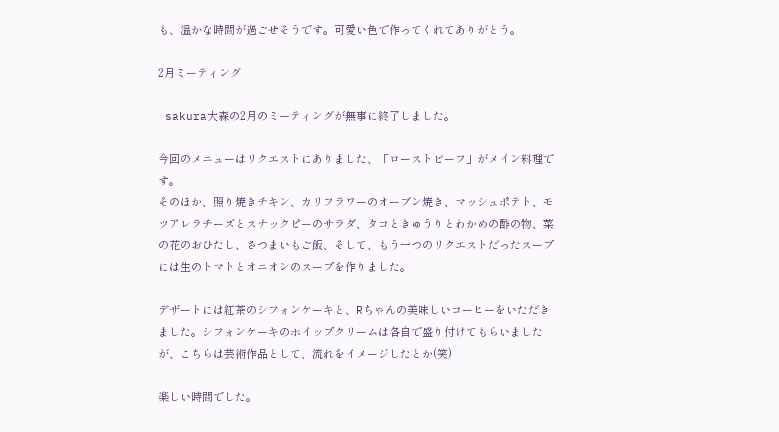も、温かな時間が過ごせそうです。可愛い色で作ってくれてありがとう。

2月ミーティング

 sakura大森の2月のミーティングが無事に終了しました。

今回のメニューはリクエストにありました、「ローストビーフ」がメイン料理です。
そのほか、照り焼きチキン、カリフラワーのオーブン焼き、マッシュポテト、モツアレラチーズとスナックピーのサラダ、タコときゅうりとわかめの酢の物、菜の花のおひたし、さつまいもご飯、そして、もう一つのリクエストだったスープには生のトマトとオニオンのスープを作りました。

デザートには紅茶のシフォンケーキと、Rちゃんの美味しいコーヒーをいただきました。シフォンケーキのホイップクリームは各自で盛り付けてもらいましたが、こちらは芸術作品として、流れをイメージしたとか(笑)

楽しい時間でした。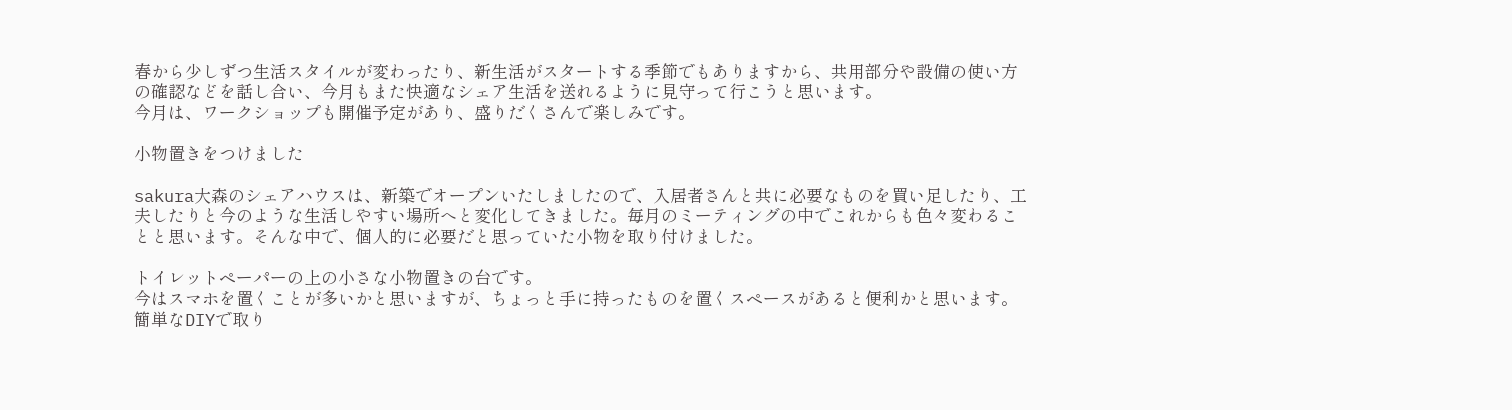春から少しずつ生活スタイルが変わったり、新生活がスタートする季節でもありますから、共用部分や設備の使い方の確認などを話し合い、今月もまた快適なシェア生活を送れるように見守って行こうと思います。
今月は、ワークショップも開催予定があり、盛りだくさんで楽しみです。

小物置きをつけました

sakura大森のシェアハウスは、新築でオープンいたしましたので、入居者さんと共に必要なものを買い足したり、工夫したりと今のような生活しやすい場所へと変化してきました。毎月のミーティングの中でこれからも色々変わることと思います。そんな中で、個人的に必要だと思っていた小物を取り付けました。

トイレットペーパーの上の小さな小物置きの台です。
今はスマホを置くことが多いかと思いますが、ちょっと手に持ったものを置くスペースがあると便利かと思います。簡単なDIYで取り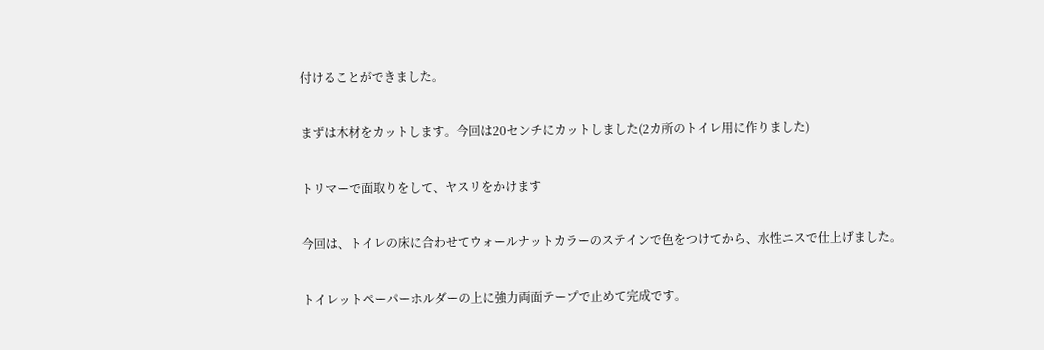付けることができました。

まずは木材をカットします。今回は20センチにカットしました(2カ所のトイレ用に作りました)

トリマーで面取りをして、ヤスリをかけます

今回は、トイレの床に合わせてウォールナットカラーのステインで色をつけてから、水性ニスで仕上げました。

トイレットペーパーホルダーの上に強力両面テープで止めて完成です。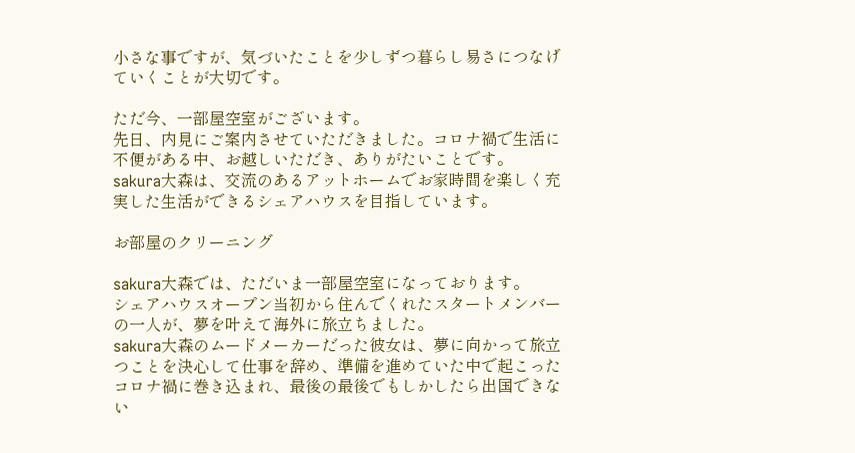小さな事ですが、気づいたことを少しずつ暮らし易さにつなげていくことが大切です。

ただ今、一部屋空室がございます。
先日、内見にご案内させていただきました。コロナ禍で生活に不便がある中、お越しいただき、ありがたいことです。
sakura大森は、交流のあるアットホームでお家時間を楽しく充実した生活ができるシェアハウスを目指しています。

お部屋のクリーニング

sakura大森では、ただいま一部屋空室になっております。
シェアハウスオープン当初から住んでくれたスタートメンバーの一人が、夢を叶えて海外に旅立ちました。
sakura大森のムードメーカーだった彼女は、夢に向かって旅立つことを決心して仕事を辞め、準備を進めていた中で起こったコロナ禍に巻き込まれ、最後の最後でもしかしたら出国できない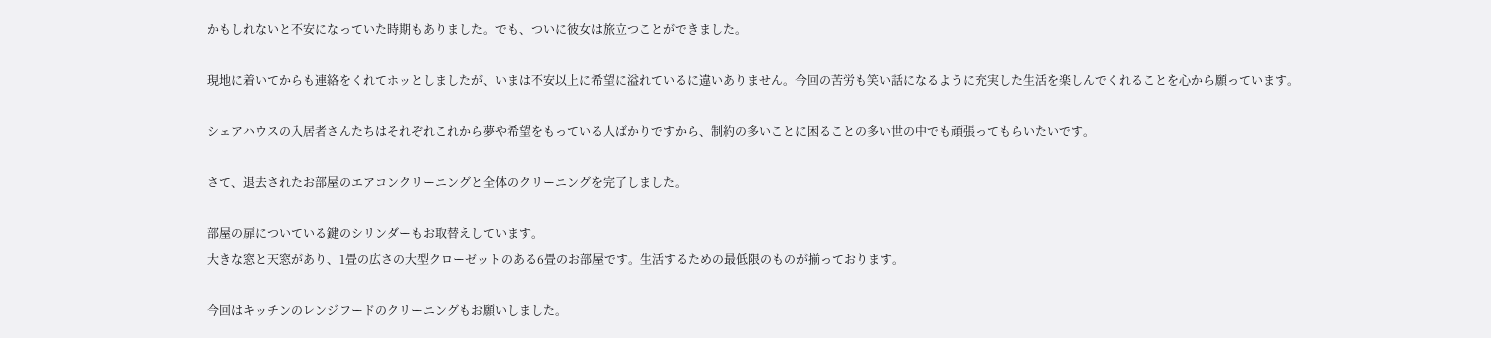かもしれないと不安になっていた時期もありました。でも、ついに彼女は旅立つことができました。

現地に着いてからも連絡をくれてホッとしましたが、いまは不安以上に希望に溢れているに違いありません。今回の苦労も笑い話になるように充実した生活を楽しんでくれることを心から願っています。

シェアハウスの入居者さんたちはそれぞれこれから夢や希望をもっている人ばかりですから、制約の多いことに困ることの多い世の中でも頑張ってもらいたいです。

さて、退去されたお部屋のエアコンクリーニングと全体のクリーニングを完了しました。

部屋の扉についている鍵のシリンダーもお取替えしています。
大きな窓と天窓があり、1畳の広さの大型クローゼットのある6畳のお部屋です。生活するための最低限のものが揃っております。

今回はキッチンのレンジフードのクリーニングもお願いしました。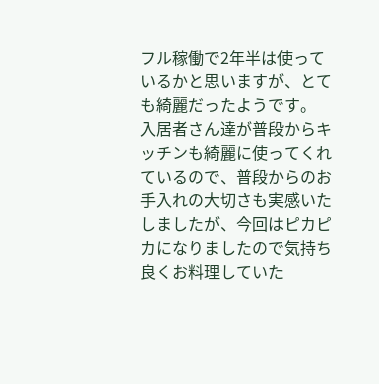フル稼働で2年半は使っているかと思いますが、とても綺麗だったようです。
入居者さん達が普段からキッチンも綺麗に使ってくれているので、普段からのお手入れの大切さも実感いたしましたが、今回はピカピカになりましたので気持ち良くお料理していた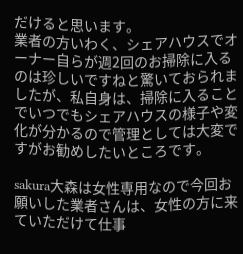だけると思います。
業者の方いわく、シェアハウスでオーナー自らが週2回のお掃除に入るのは珍しいですねと驚いておられましたが、私自身は、掃除に入ることでいつでもシェアハウスの様子や変化が分かるので管理としては大変ですがお勧めしたいところです。

sakura大森は女性専用なので今回お願いした業者さんは、女性の方に来ていただけて仕事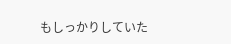もしっかりしていた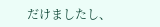だけましたし、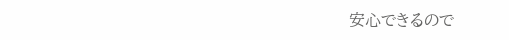安心できるので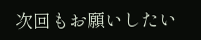次回もお願いしたい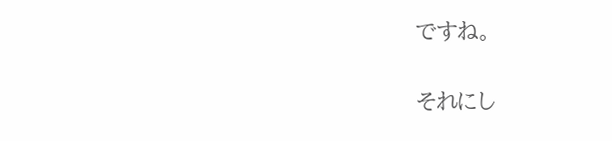ですね。

それにし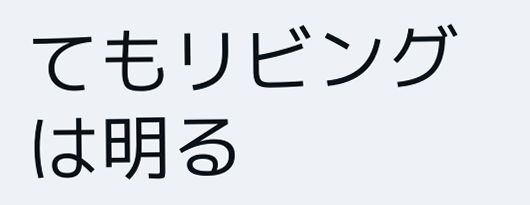てもリビングは明る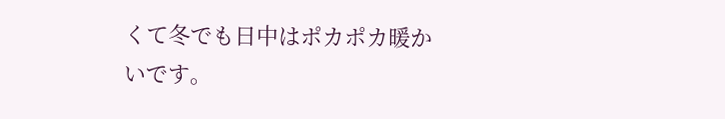くて冬でも日中はポカポカ暖かいです。